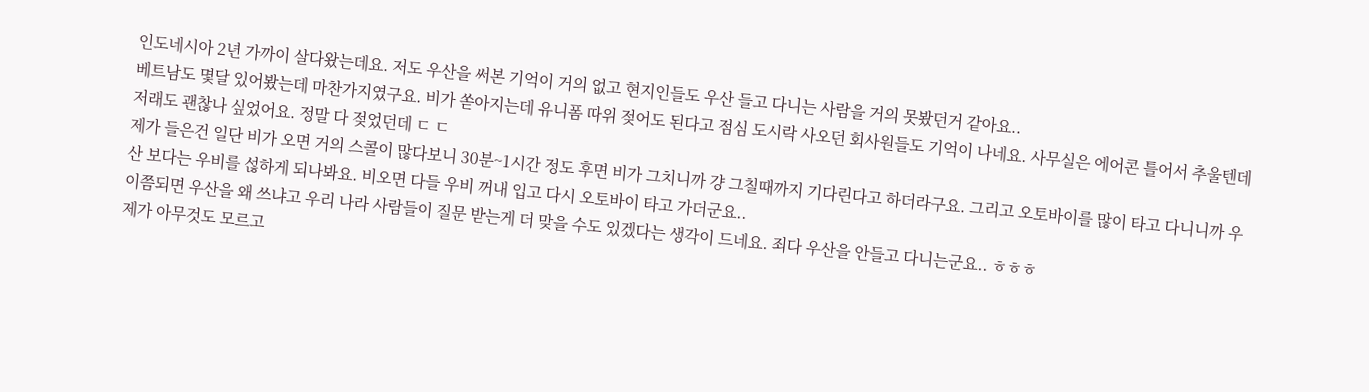인도네시아 2년 가까이 살다왔는데요. 저도 우산을 써본 기억이 거의 없고 현지인들도 우산 들고 다니는 사람을 거의 못봤던거 같아요..
베트남도 몇달 있어봤는데 마찬가지였구요. 비가 쏟아지는데 유니폼 따위 젖어도 된다고 점심 도시락 사오던 회사원들도 기억이 나네요. 사무실은 에어콘 틀어서 추울텐데 저래도 괜찮나 싶었어요. 정말 다 젖었던데 ㄷ ㄷ
제가 들은건 일단 비가 오면 거의 스콜이 많다보니 30분~1시간 정도 후면 비가 그치니까 걍 그칠때까지 기다린다고 하더라구요. 그리고 오토바이를 많이 타고 다니니까 우산 보다는 우비를 섢하게 되나봐요. 비오면 다들 우비 꺼내 입고 다시 오토바이 타고 가더군요..
이쯤되면 우산을 왜 쓰냐고 우리 나라 사람들이 질문 받는게 더 맞을 수도 있겠다는 생각이 드네요. 죄다 우산을 안들고 다니는군요.. ㅎㅎㅎ
제가 아무것도 모르고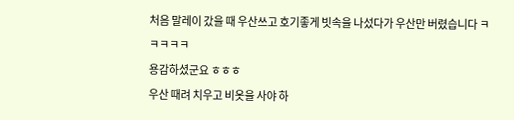처음 말레이 갔을 때 우산쓰고 호기좋게 빗속을 나섰다가 우산만 버렸습니다 ㅋㅋㅋㅋㅋ
용감하셨군요 ㅎㅎㅎ
우산 때려 치우고 비옷을 사야 하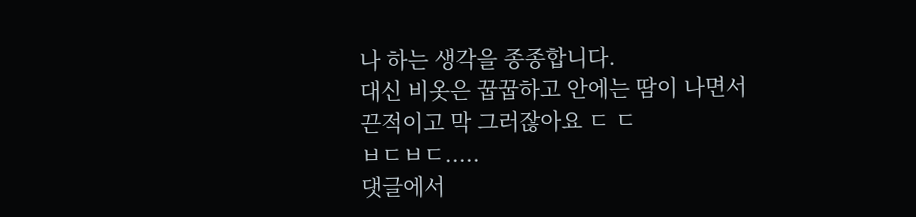나 하는 생각을 종종합니다.
대신 비옷은 꿉꿉하고 안에는 땀이 나면서 끈적이고 막 그러잖아요 ㄷ ㄷ
ㅂㄷㅂㄷ.....
댓글에서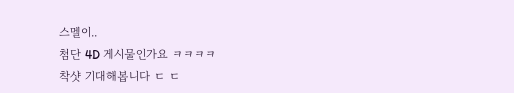스멜이..
첨단 4D 게시물인가요 ㅋㅋㅋㅋ
착샷 기대해봅니다 ㄷ ㄷ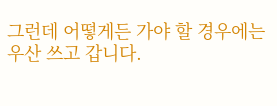그런데 어떻게든 가야 할 경우에는 우산 쓰고 갑니다.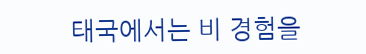태국에서는 비 경험을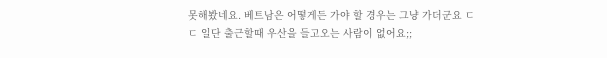못해봤네요. 베트남은 어떻게든 가야 할 경우는 그냥 가더군요 ㄷ ㄷ 일단 출근할때 우산을 들고오는 사람이 없어요;;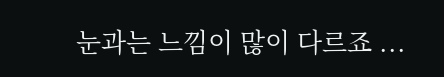눈과는 느낌이 많이 다르죠 ...